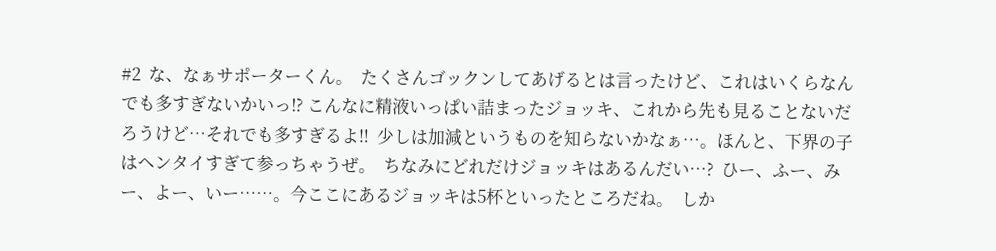#2  な、なぁサポーターくん。  たくさんゴックンしてあげるとは言ったけど、これはいくらなんでも多すぎないかいっ⁉ こんなに精液いっぱい詰まったジョッキ、これから先も見ることないだろうけど…それでも多すぎるよ‼  少しは加減というものを知らないかなぁ…。ほんと、下界の子はヘンタイすぎて参っちゃうぜ。  ちなみにどれだけジョッキはあるんだい…?  ひー、ふー、みー、よー、いー……。今ここにあるジョッキは5杯といったところだね。  しか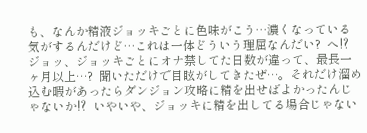も、なんか精液ジョッキごとに色味がこう…濃くなっている気がするんだけど…これは一体どういう理屈なんだい?  へ⁉ ジョッ、ジョッキごとにオナ禁してた日数が違って、最長一ヶ月以上…?  聞いただけで目眩がしてきたぜ…。それだけ溜め込む暇があったらダンジョン攻略に精を出せばよかったんじゃないか⁉  いやいや、ジョッキに精を出してる場合じゃない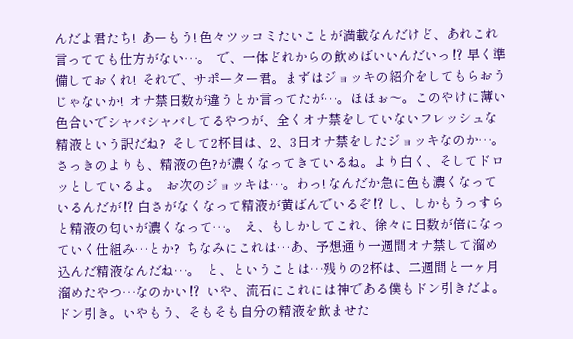んだよ君たち!  あーもう! 色々ツッコミたいことが満載なんだけど、あれこれ言ってても仕方がない…。  で、一体どれからの飲めばいいんだいっ⁉ 早く準備しておくれ!  それで、サポーター君。まずはジョッキの紹介をしてもらおうじゃないか!  オナ禁日数が違うとか言ってたが…。ほほぉ〜。このやけに薄い色合いでシャバシャバしてるやつが、全くオナ禁をしていないフレッシュな精液という訳だね?  そして2杯目は、2、3日オナ禁をしたジョッキなのか…。さっきのよりも、精液の色?が濃くなってきているね。より白く、そしてドロッとしているよ。  お次のジョッキは…。わっ! なんだか急に色も濃くなっているんだが⁉ 白さがなくなって精液が黄ばんでいるぞ⁉ し、しかもうっすらと精液の匂いが濃くなって…。  え、もしかしてこれ、徐々に日数が倍になっていく仕組み…とか?  ちなみにこれは…あ、予想通り一週間オナ禁して溜め込んだ精液なんだね…。  と、ということは…残りの2杯は、二週間と一ヶ月溜めたやつ…なのかい⁉  いや、流石にこれには神である僕もドン引きだよ。ドン引き。いやもう、そもそも自分の精液を飲ませた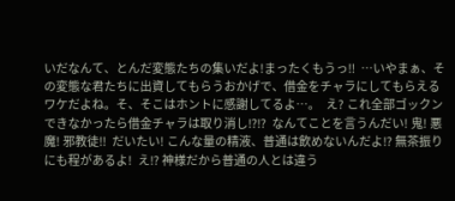いだなんて、とんだ変態たちの集いだよ!まったくもうっ‼  …いやまぁ、その変態な君たちに出資してもらうおかげで、借金をチャラにしてもらえるワケだよね。そ、そこはホントに感謝してるよ…。  え? これ全部ゴックンできなかったら借金チャラは取り消し⁉⁉  なんてことを言うんだい! 鬼! 悪魔! 邪教徒‼  だいたい! こんな量の精液、普通は飲めないんだよ⁉ 無茶振りにも程があるよ!  え⁉ 神様だから普通の人とは違う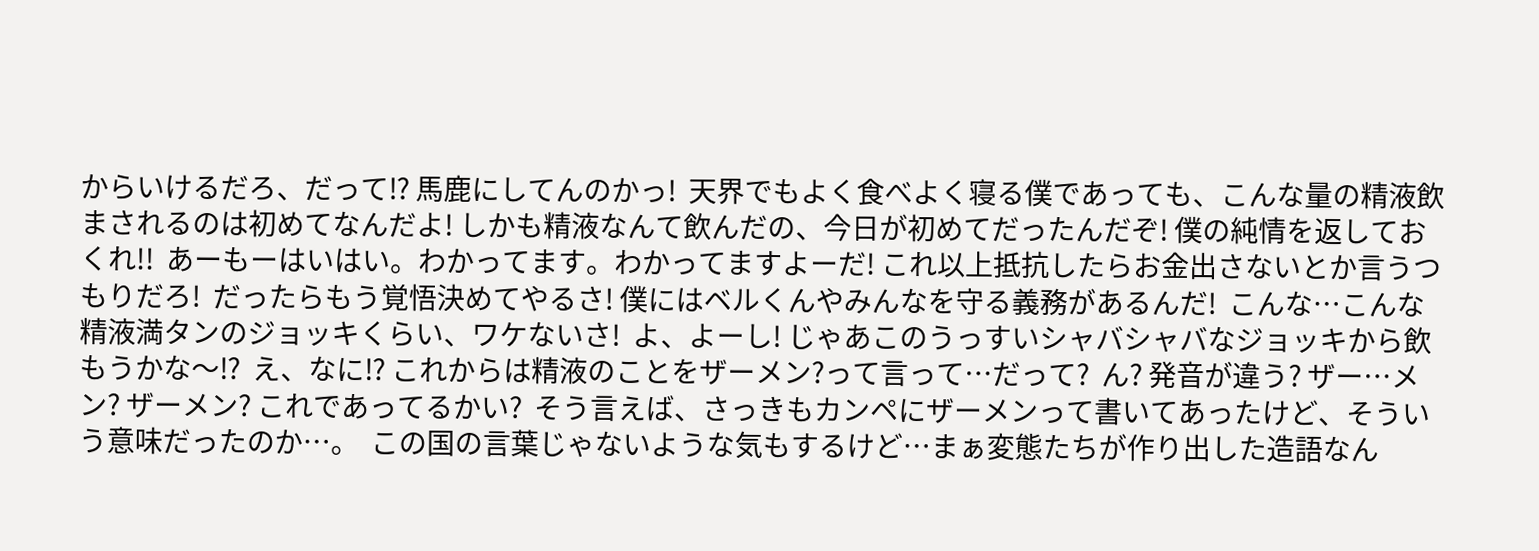からいけるだろ、だって⁉ 馬鹿にしてんのかっ!  天界でもよく食べよく寝る僕であっても、こんな量の精液飲まされるのは初めてなんだよ! しかも精液なんて飲んだの、今日が初めてだったんだぞ! 僕の純情を返しておくれ!!  あーもーはいはい。わかってます。わかってますよーだ! これ以上抵抗したらお金出さないとか言うつもりだろ!  だったらもう覚悟決めてやるさ! 僕にはベルくんやみんなを守る義務があるんだ!  こんな…こんな精液満タンのジョッキくらい、ワケないさ!  よ、よーし! じゃあこのうっすいシャバシャバなジョッキから飲もうかな〜⁉  え、なに⁉ これからは精液のことをザーメン?って言って…だって?  ん? 発音が違う? ザー…メン? ザーメン? これであってるかい?  そう言えば、さっきもカンペにザーメンって書いてあったけど、そういう意味だったのか…。  この国の言葉じゃないような気もするけど…まぁ変態たちが作り出した造語なん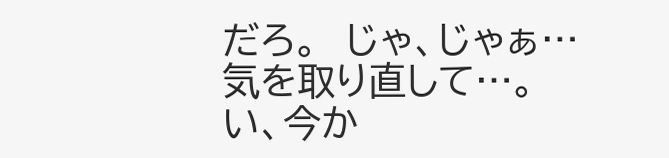だろ。  じゃ、じゃぁ…気を取り直して…。  い、今か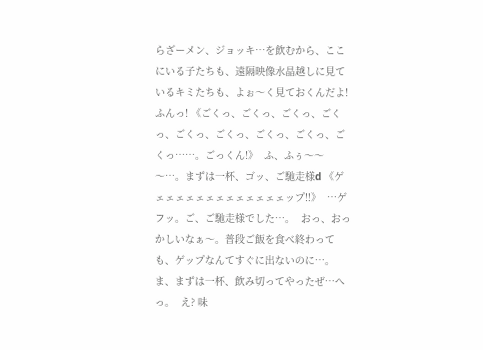らざーメン、ジョッキ…を飲むから、ここにいる子たちも、遠隔映像水晶越しに見ているキミたちも、よぉ〜く見ておくんだよ! ふんっ! 《ごくっ、ごくっ、ごくっ、ごくっ、ごくっ、ごくっ、ごくっ、ごくっ、ごくっ……。ごっくん!》  ふ、ふぅ〜〜〜…。まずは一杯、ゴッ、ご馳走様d 《ゲェェェェェェェェェェェェェップ‼》  …ゲフッ。ご、ご馳走様でした…。  おっ、おっかしいなぁ〜。普段ご飯を食べ終わっても、ゲップなんてすぐに出ないのに…。  ま、まずは一杯、飲み切ってやったぜ…へっ。  え? 味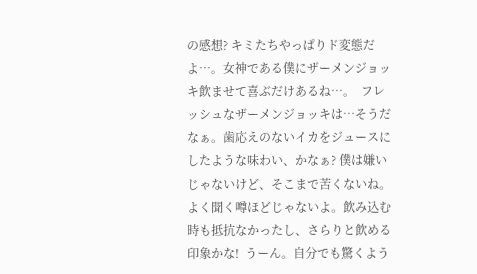の感想? キミたちやっぱりド変態だよ…。女神である僕にザーメンジョッキ飲ませて喜ぶだけあるね…。  フレッシュなザーメンジョッキは…そうだなぁ。歯応えのないイカをジュースにしたような味わい、かなぁ? 僕は嫌いじゃないけど、そこまで苦くないね。よく聞く噂ほどじゃないよ。飲み込む時も抵抗なかったし、さらりと飲める印象かな!  うーん。自分でも驚くよう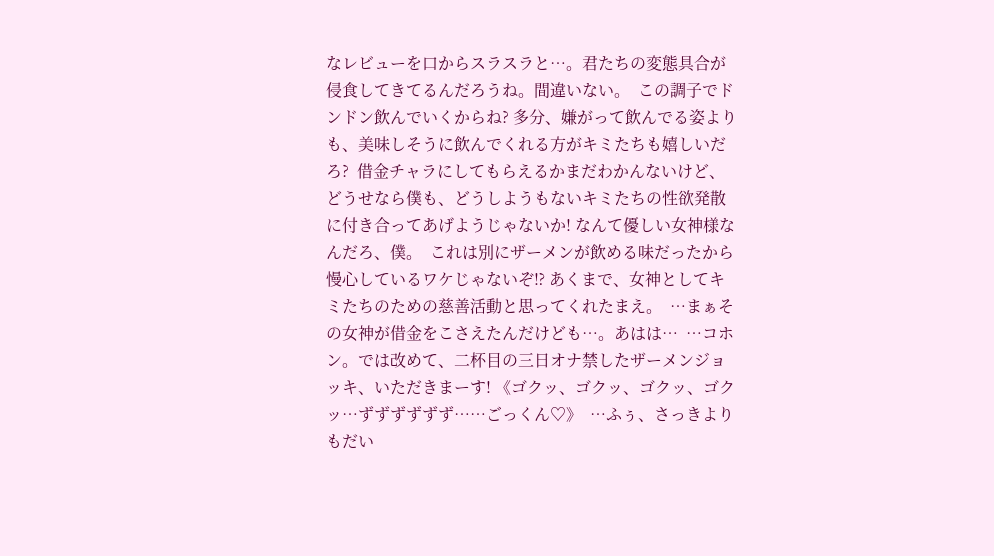なレビューを口からスラスラと…。君たちの変態具合が侵食してきてるんだろうね。間違いない。  この調子でドンドン飲んでいくからね? 多分、嫌がって飲んでる姿よりも、美味しそうに飲んでくれる方がキミたちも嬉しいだろ?  借金チャラにしてもらえるかまだわかんないけど、どうせなら僕も、どうしようもないキミたちの性欲発散に付き合ってあげようじゃないか! なんて優しい女神様なんだろ、僕。  これは別にザーメンが飲める味だったから慢心しているワケじゃないぞ⁉ あくまで、女神としてキミたちのための慈善活動と思ってくれたまえ。  …まぁその女神が借金をこさえたんだけども…。あはは…  …コホン。では改めて、二杯目の三日オナ禁したザーメンジョッキ、いただきまーす! 《ゴクッ、ゴクッ、ゴクッ、ゴクッ…ずずずずずず……ごっくん♡》  …ふぅ、さっきよりもだい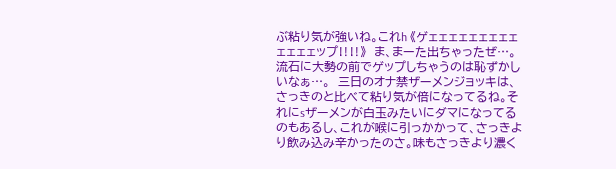ぶ粘り気が強いね。これh 《ゲェェェェェェェェェェェェェップ‼‼》  ま、まーた出ちゃったぜ…。流石に大勢の前でゲップしちゃうのは恥ずかしいなぁ…。  三日のオナ禁ザーメンジョッキは、さっきのと比べて粘り気が倍になってるね。それにsザーメンが白玉みたいにダマになってるのもあるし、これが喉に引っかかって、さっきより飲み込み辛かったのさ。味もさっきより濃く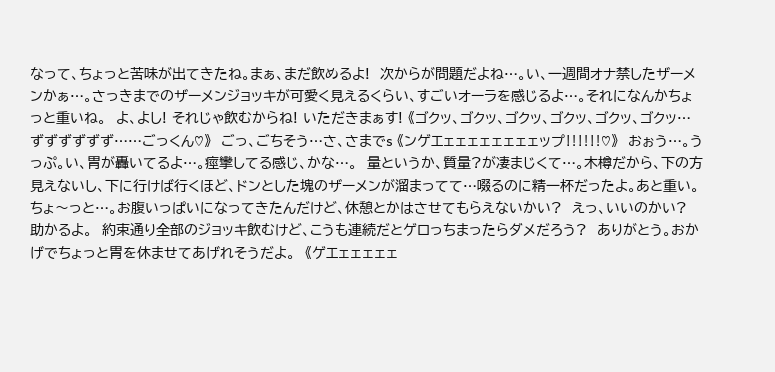なって、ちょっと苦味が出てきたね。まぁ、まだ飲めるよ!  次からが問題だよね…。い、一週間オナ禁したザーメンかぁ…。さっきまでのザーメンジョッキが可愛く見えるくらい、すごいオーラを感じるよ…。それになんかちょっと重いね。  よ、よし! それじゃ飲むからね! いただきまぁす! 《ゴクッ、ゴクッ、ゴクッ、ゴクッ、ゴクッ、ゴクッ…ずずずずずず……ごっくん♡》  ごっ、ごちそう…さ、さまでs 《ンゲエェェェェェェェェップ‼‼‼♡》  おぉう…。うっぷ。い、胃が轟いてるよ…。痙攣してる感じ、かな…。  量というか、質量?が凄まじくて…。木樽だから、下の方見えないし、下に行けば行くほど、ドンとした塊のザーメンが溜まってて…啜るのに精一杯だったよ。あと重い。  ちょ〜っと…。お腹いっぱいになってきたんだけど、休憩とかはさせてもらえないかい?  えっ、いいのかい? 助かるよ。  約束通り全部のジョッキ飲むけど、こうも連続だとゲロっちまったらダメだろう?  ありがとう。おかげでちょっと胃を休ませてあげれそうだよ。  《ゲエェェェェェ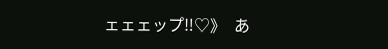ェェェップ‼♡》  あ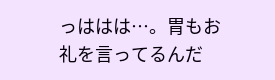っははは…。胃もお礼を言ってるんだ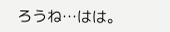ろうね…はは。